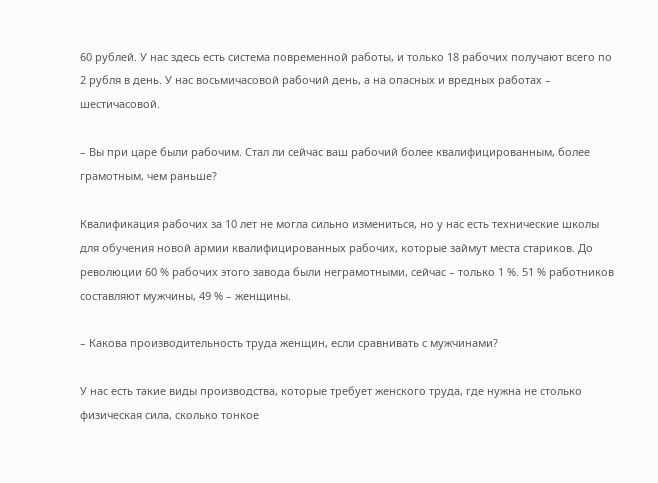60 рублей. У нас здесь есть система повременной работы, и только 18 рабочих получают всего по 2 рубля в день. У нас восьмичасовой рабочий день, а на опасных и вредных работах – шестичасовой.

– Вы при царе были рабочим. Стал ли сейчас ваш рабочий более квалифицированным, более грамотным, чем раньше?

Квалификация рабочих за 10 лет не могла сильно измениться, но у нас есть технические школы для обучения новой армии квалифицированных рабочих, которые займут места стариков. До революции 60 % рабочих этого завода были неграмотными, сейчас – только 1 %. 51 % работников составляют мужчины, 49 % – женщины.

– Какова производительность труда женщин, если сравнивать с мужчинами?

У нас есть такие виды производства, которые требует женского труда, где нужна не столько физическая сила, сколько тонкое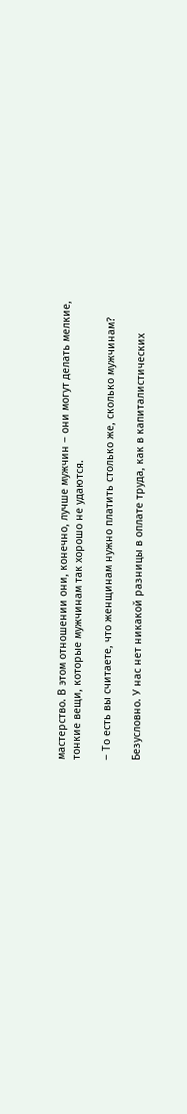мастерство. В этом отношении они, конечно, лучше мужчин – они могут делать мелкие, тонкие вещи, которые мужчинам так хорошо не удаются.

– То есть вы считаете, что женщинам нужно платить столько же, сколько мужчинам?

Безусловно. У нас нет никакой разницы в оплате труда, как в капиталистических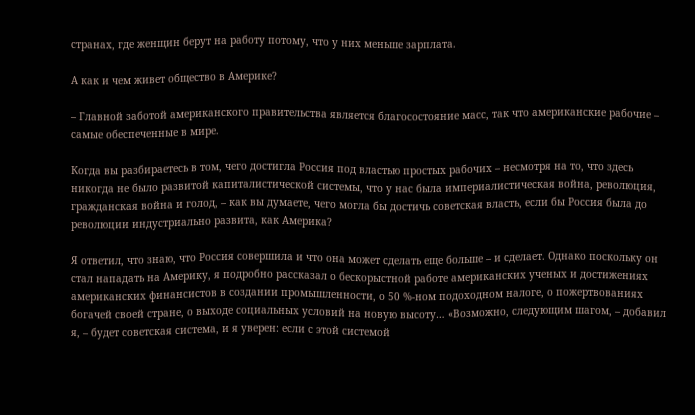странах, где женщин берут на работу потому, что у них меньше зарплата.

А как и чем живет общество в Америке?

– Главной заботой американского правительства является благосостояние масс, так что американские рабочие – самые обеспеченные в мире.

Когда вы разбираетесь в том, чего достигла Россия под властью простых рабочих – несмотря на то, что здесь никогда не было развитой капиталистической системы, что у нас была империалистическая война, революция, гражданская война и голод, – как вы думаете, чего могла бы достичь советская власть, если бы Россия была до революции индустриально развита, как Америка?

Я ответил, что знаю, что Россия совершила и что она может сделать еще больше – и сделает. Однако поскольку он стал нападать на Америку, я подробно рассказал о бескорыстной работе американских ученых и достижениях американских финансистов в создании промышленности, о 50 %-ном подоходном налоге, о пожертвованиях богачей своей стране, о выходе социальных условий на новую высоту… «Возможно, следующим шагом, – добавил я, – будет советская система, и я уверен: если с этой системой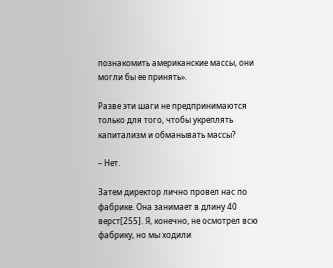познакомить американские массы, они могли бы ее принять».

Разве эти шаги не предпринимаются только для того, чтобы укреплять капитализм и обманывать массы?

– Нет.

Затем директор лично провел нас по фабрике. Она занимает в длину 40 верст[255]. Я, конечно, не осмотрел всю фабрику, но мы ходили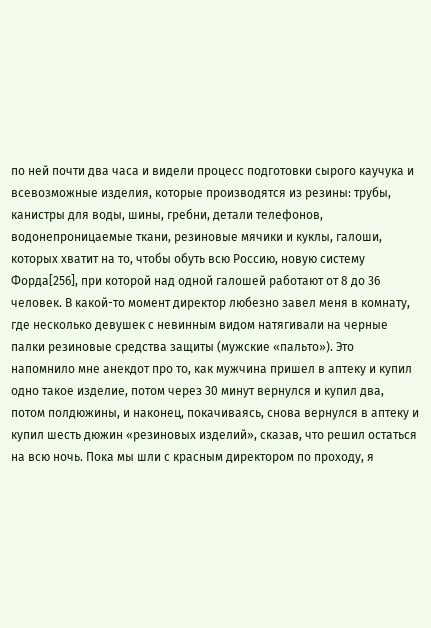по ней почти два часа и видели процесс подготовки сырого каучука и всевозможные изделия, которые производятся из резины: трубы, канистры для воды, шины, гребни, детали телефонов, водонепроницаемые ткани, резиновые мячики и куклы, галоши, которых хватит на то, чтобы обуть всю Россию, новую систему Форда[256], при которой над одной галошей работают от 8 до 36 человек. В какой-то момент директор любезно завел меня в комнату, где несколько девушек с невинным видом натягивали на черные палки резиновые средства защиты (мужские «пальто»). Это напомнило мне анекдот про то, как мужчина пришел в аптеку и купил одно такое изделие, потом через 30 минут вернулся и купил два, потом полдюжины, и наконец, покачиваясь, снова вернулся в аптеку и купил шесть дюжин «резиновых изделий», сказав, что решил остаться на всю ночь. Пока мы шли с красным директором по проходу, я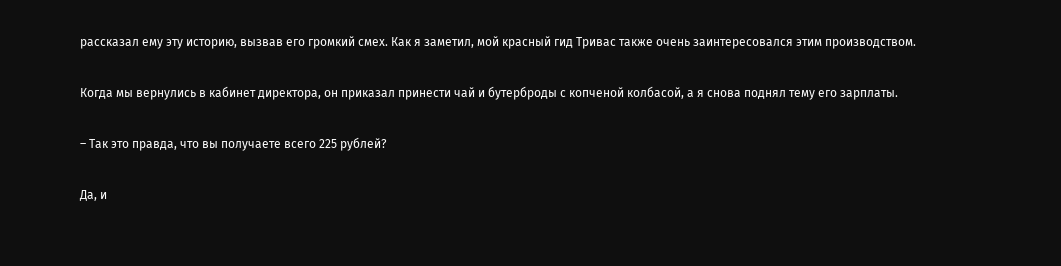рассказал ему эту историю, вызвав его громкий смех. Как я заметил, мой красный гид Тривас также очень заинтересовался этим производством.

Когда мы вернулись в кабинет директора, он приказал принести чай и бутерброды с копченой колбасой, а я снова поднял тему его зарплаты.

– Так это правда, что вы получаете всего 225 рублей?

Да, и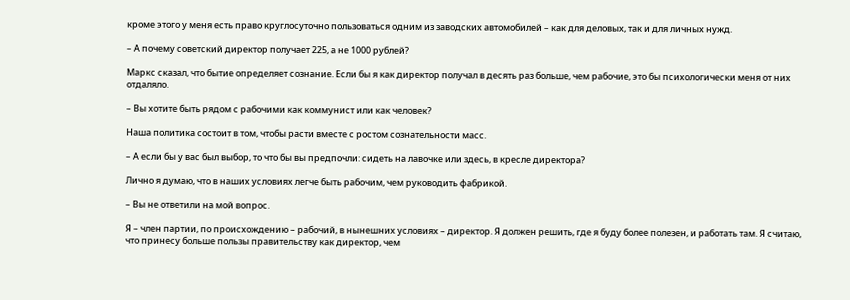кроме этого у меня есть право круглосуточно пользоваться одним из заводских автомобилей – как для деловых, так и для личных нужд.

– А почему советский директор получает 225, а не 1000 рублей?

Маркс сказал, что бытие определяет сознание. Если бы я как директор получал в десять раз больше, чем рабочие, это бы психологически меня от них отдаляло.

– Вы хотите быть рядом с рабочими как коммунист или как человек?

Наша политика состоит в том, чтобы расти вместе с ростом сознательности масс.

– А если бы у вас был выбор, то что бы вы предпочли: сидеть на лавочке или здесь, в кресле директора?

Лично я думаю, что в наших условиях легче быть рабочим, чем руководить фабрикой.

– Вы не ответили на мой вопрос.

Я – член партии, по происхождению – рабочий, в нынешних условиях – директор. Я должен решить, где я буду более полезен, и работать там. Я считаю, что принесу больше пользы правительству как директор, чем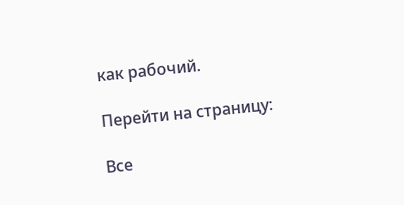как рабочий.

Перейти на страницу:

Все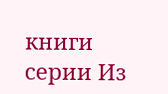книги серии Из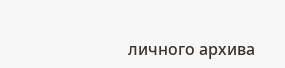личного архива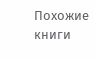Похожие книги